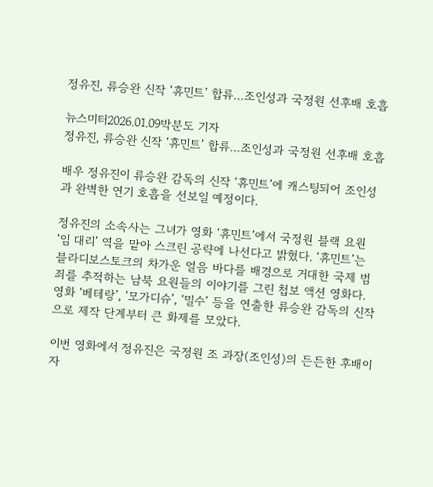정유진, 류승완 신작 ‘휴민트’ 합류…조인성과 국정원 선후배 호흡

뉴스미터2026.01.09박분도 기자
정유진, 류승완 신작 ‘휴민트’ 합류…조인성과 국정원 선후배 호흡

배우 정유진이 류승완 감독의 신작 ‘휴민트’에 캐스팅되어 조인성과 완벽한 연기 호흡을 선보일 예정이다.

정유진의 소속사는 그녀가 영화 ‘휴민트’에서 국정원 블랙 요원 ‘임 대리’ 역을 맡아 스크린 공략에 나선다고 밝혔다. ‘휴민트’는 블라디보스토크의 차가운 얼음 바다를 배경으로 거대한 국제 범죄를 추적하는 남북 요원들의 이야기를 그린 첩보 액션 영화다. 영화 ‘베테랑’, ‘모가디슈’, ‘밀수’ 등을 연출한 류승완 감독의 신작으로 제작 단계부터 큰 화제를 모았다.

이번 영화에서 정유진은 국정원 조 과장(조인성)의 든든한 후배이자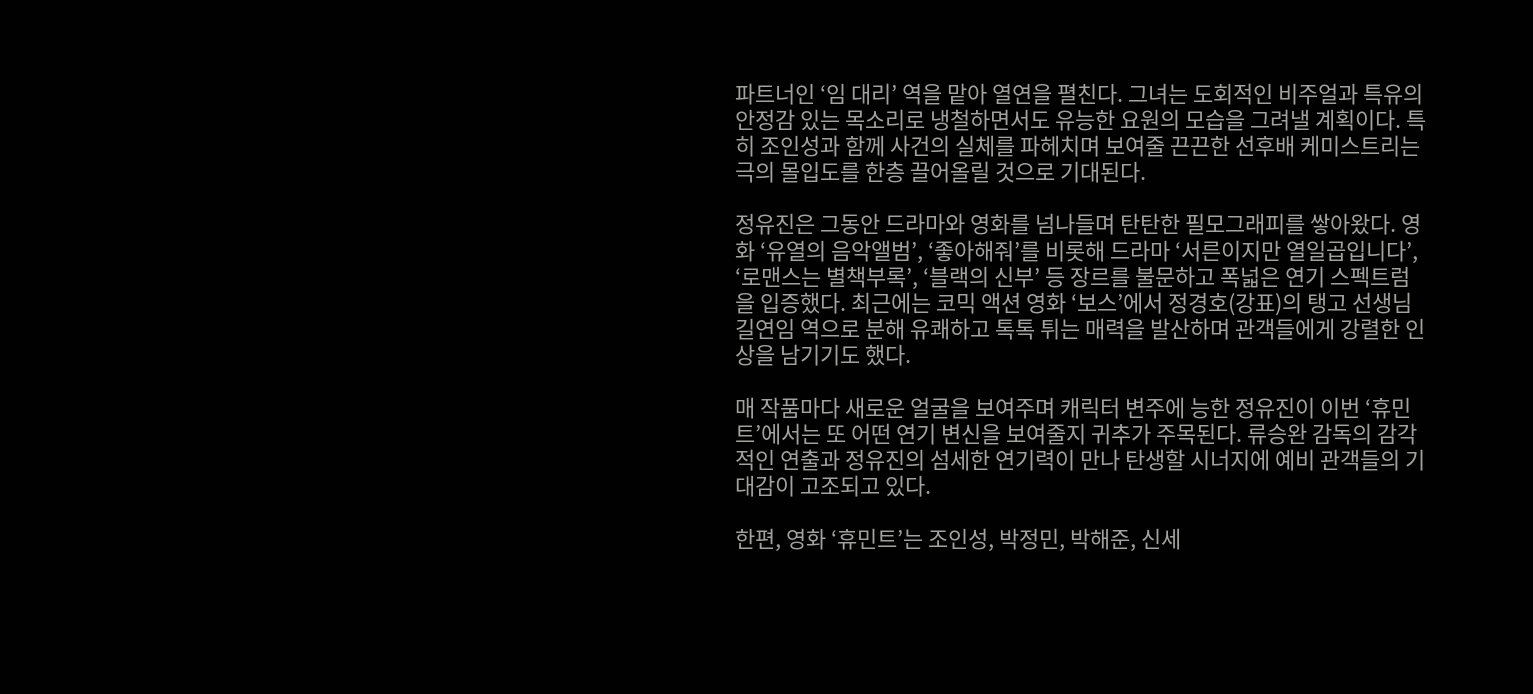파트너인 ‘임 대리’ 역을 맡아 열연을 펼친다. 그녀는 도회적인 비주얼과 특유의 안정감 있는 목소리로 냉철하면서도 유능한 요원의 모습을 그려낼 계획이다. 특히 조인성과 함께 사건의 실체를 파헤치며 보여줄 끈끈한 선후배 케미스트리는 극의 몰입도를 한층 끌어올릴 것으로 기대된다.

정유진은 그동안 드라마와 영화를 넘나들며 탄탄한 필모그래피를 쌓아왔다. 영화 ‘유열의 음악앨범’, ‘좋아해줘’를 비롯해 드라마 ‘서른이지만 열일곱입니다’, ‘로맨스는 별책부록’, ‘블랙의 신부’ 등 장르를 불문하고 폭넓은 연기 스펙트럼을 입증했다. 최근에는 코믹 액션 영화 ‘보스’에서 정경호(강표)의 탱고 선생님 길연임 역으로 분해 유쾌하고 톡톡 튀는 매력을 발산하며 관객들에게 강렬한 인상을 남기기도 했다.

매 작품마다 새로운 얼굴을 보여주며 캐릭터 변주에 능한 정유진이 이번 ‘휴민트’에서는 또 어떤 연기 변신을 보여줄지 귀추가 주목된다. 류승완 감독의 감각적인 연출과 정유진의 섬세한 연기력이 만나 탄생할 시너지에 예비 관객들의 기대감이 고조되고 있다.

한편, 영화 ‘휴민트’는 조인성, 박정민, 박해준, 신세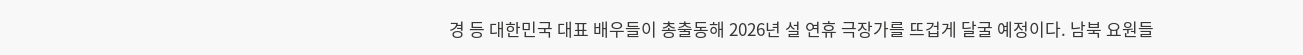경 등 대한민국 대표 배우들이 총출동해 2026년 설 연휴 극장가를 뜨겁게 달굴 예정이다. 남북 요원들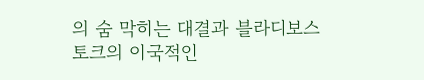의 숨 막히는 대결과 블라디보스토크의 이국적인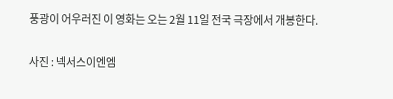풍광이 어우러진 이 영화는 오는 2월 11일 전국 극장에서 개봉한다.

사진 : 넥서스이엔엠